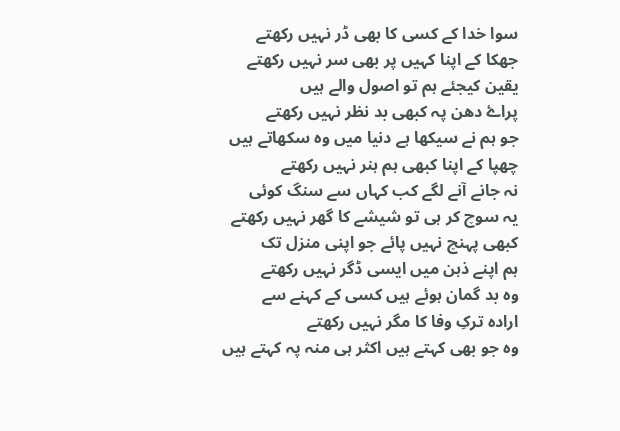سوا خدا کے کسی کا بھی ڈر نہیں رکھتے
جھکا کے اپنا کہیں پر بھی سر نہیں رکھتے
یقین کیجئے ہم تو اصول والے ہیں
پراۓ دھن پہ کبھی بد نظر نہیں رکھتے
جو ہم نے سیکھا ہے دنیا میں وہ سکھاتے ہیں
چھپا کے اپنا کبھی ہم ہنر نہیں رکھتے
نہ جانے آنے لگے کب کہاں سے سنگ کوئی
یہ سوچ کر ہی تو شیشے کا گھر نہیں رکھتے
کبھی پہنچ نہیں پائے جو اپنی منزل تک
ہم اپنے ذہن میں ایسی ڈگر نہیں رکھتے
وہ بد گمان ہوئے ہیں کسی کے کہنے سے
ارادہ ترکِ وفا کا مگر نہیں رکھتے
وہ جو بھی کہتے ہیں اکثر ہی منہ پہ کہتے ہیں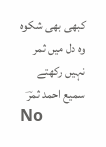کبھی بھی شکوہ وہ دل میں ثمر نہیں رکھتے
سمیع احمد ثمرؔ
No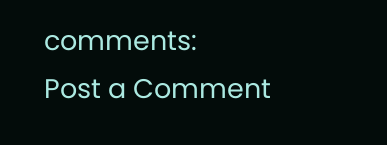comments:
Post a Comment